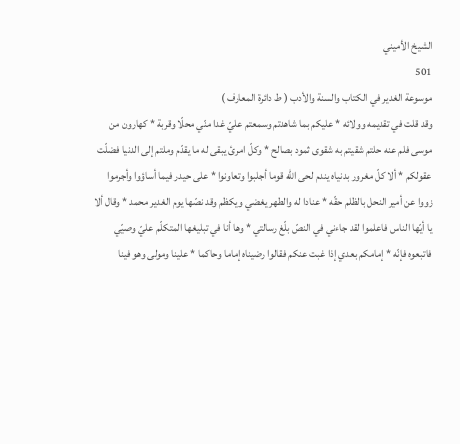الشيخ الأميني
501
موسوعة الغدير في الكتاب والسنة والأدب ( ط دائرة المعارف )
وقد قلت في تقديمه وولائه * عليكم بما شاهدتم وسمعتم عليّ غدا منّي محلّا وقربة * كهارون من موسى فلم عنه حلتم شقيتم به شقوى ثمود بصالح * وكلّ امرئ يبقى له ما يقدّم وملتم إلى الدنيا فضلّت عقولكم * ألا كلّ مغرور بدنياه يندم لحى اللّه قوما أجلبوا وتعاونوا * على حيدر فيما أساؤوا وأجرموا زووا عن أمير النحل بالظلم حقّه * عنادا له والطهر يغضي ويكظم وقد نصّها يوم الغدير محمد * وقال ألا يا أيّها الناس فاعلموا لقد جاءني في النصّ بلّغ رسالتي * وها أنا في تبليغها المتكلّم عليّ وصيّي فاتبعوه فإنّه * إمامكم بعدي إذا غبت عنكم فقالوا رضيناه إماما وحاكما * علينا ومولى وهو فينا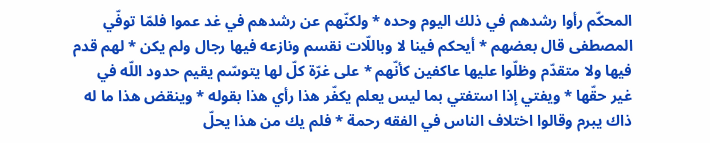المحكّم رأوا رشدهم في ذلك اليوم وحده * ولكنّهم عن رشدهم في غد عموا فلمّا توفّي المصطفى قال بعضهم * أيحكم فينا لا وباللّات نقسم ونازعه فيها رجال ولم يكن * لهم قدم فيها ولا متقدّم وظلّوا عليها عاكفين كأنّهم * على غرّة كلّ لها يتوسّم يقيم حدود اللّه في غير حقّها * ويفتي إذا استفتي بما ليس يعلم يكفّر هذا رأي هذا بقوله * وينقض هذا ما له ذاك يبرم وقالوا اختلاف الناس في الفقه رحمة * فلم يك من هذا يحلّ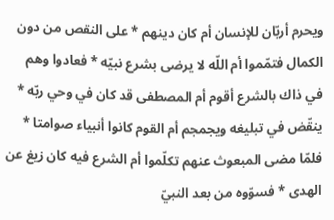ويحرم أربّان للإنسان أم كان دينهم * على النقص من دون الكمال فتمّموا أم اللّه لا يرضى بشرع نبيّه * فعادوا وهم في ذاك بالشرع أقوم أم المصطفى قد كان في وحي ربّه * ينقّض في تبليغه ويجمجم أم القوم كانوا أنبياء صوامتا * فلمّا مضى المبعوث عنهم تكلّموا أم الشرع فيه كان زيغ عن الهدى * فسوّوه من بعد النبيّ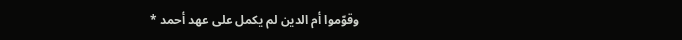وقوّموا أم الدين لم يكمل على عهد أحمد *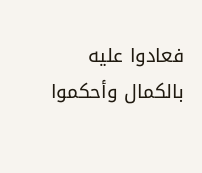فعادوا عليه بالكمال وأحكموا